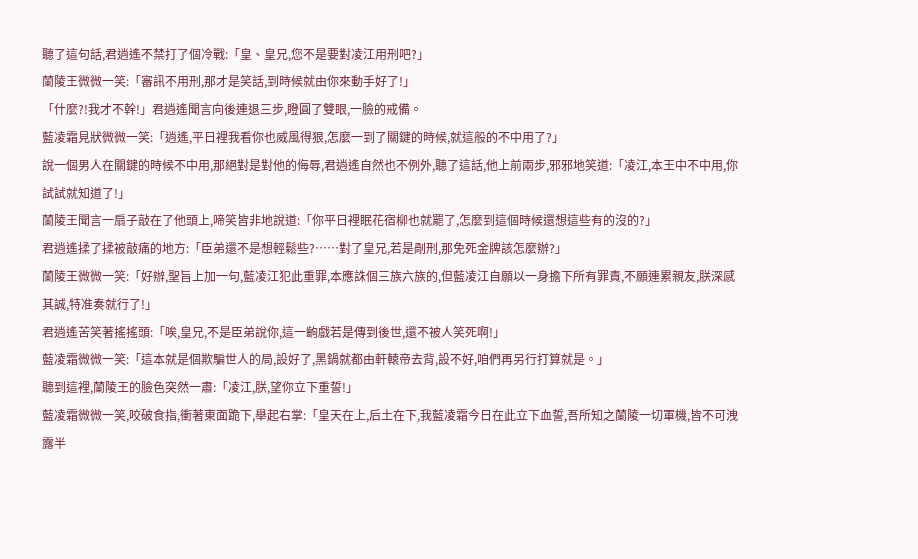聽了這句話,君逍遙不禁打了個冷戰:「皇、皇兄,您不是要對凌江用刑吧?」
蘭陵王微微一笑:「審訊不用刑,那才是笑話,到時候就由你來動手好了!」
「什麼?!我才不幹!」君逍遙聞言向後連退三步,瞪圓了雙眼,一臉的戒備。
藍凌霜見狀微微一笑:「逍遙,平日裡我看你也威風得狠,怎麼一到了關鍵的時候,就這般的不中用了?」
說一個男人在關鍵的時候不中用,那絕對是對他的侮辱,君逍遙自然也不例外,聽了這話,他上前兩步,邪邪地笑道:「凌江,本王中不中用,你試試就知道了!」
蘭陵王聞言一扇子敲在了他頭上,啼笑皆非地說道:「你平日裡眠花宿柳也就罷了,怎麼到這個時候還想這些有的沒的?」
君逍遙揉了揉被敲痛的地方:「臣弟還不是想輕鬆些?……對了皇兄,若是剮刑,那免死金牌該怎麼辦?」
蘭陵王微微一笑:「好辦,聖旨上加一句,藍凌江犯此重罪,本應誅個三族六族的,但藍凌江自願以一身擔下所有罪責,不願連累親友,朕深感其誠,特准奏就行了!」
君逍遙苦笑著搖搖頭:「唉,皇兄,不是臣弟說你,這一齣戲若是傳到後世,還不被人笑死啊!」
藍凌霜微微一笑:「這本就是個欺騙世人的局,設好了,黑鍋就都由軒轅帝去背,設不好,咱們再另行打算就是。」
聽到這裡,蘭陵王的臉色突然一肅:「凌江,朕,望你立下重誓!」
藍凌霜微微一笑,咬破食指,衝著東面跪下,舉起右掌:「皇天在上,后土在下,我藍凌霜今日在此立下血誓,吾所知之蘭陵一切軍機,皆不可洩露半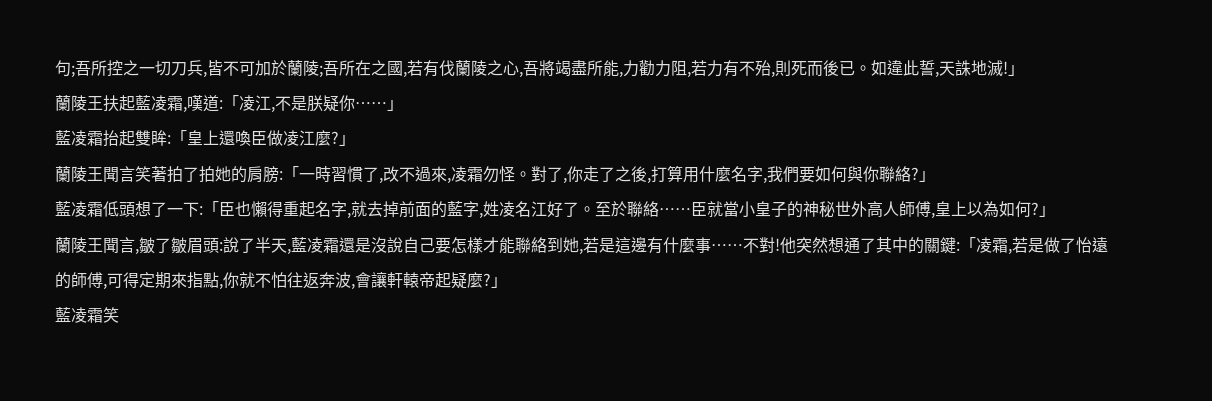句;吾所控之一切刀兵,皆不可加於蘭陵;吾所在之國,若有伐蘭陵之心,吾將竭盡所能,力勸力阻,若力有不殆,則死而後已。如違此誓,天誅地滅!」
蘭陵王扶起藍凌霜,嘆道:「凌江,不是朕疑你……」
藍凌霜抬起雙眸:「皇上還喚臣做凌江麼?」
蘭陵王聞言笑著拍了拍她的肩膀:「一時習慣了,改不過來,凌霜勿怪。對了,你走了之後,打算用什麼名字,我們要如何與你聯絡?」
藍凌霜低頭想了一下:「臣也懶得重起名字,就去掉前面的藍字,姓凌名江好了。至於聯絡……臣就當小皇子的神秘世外高人師傅,皇上以為如何?」
蘭陵王聞言,皺了皺眉頭:說了半天,藍凌霜還是沒說自己要怎樣才能聯絡到她,若是這邊有什麼事……不對!他突然想通了其中的關鍵:「凌霜,若是做了怡遠的師傅,可得定期來指點,你就不怕往返奔波,會讓軒轅帝起疑麼?」
藍凌霜笑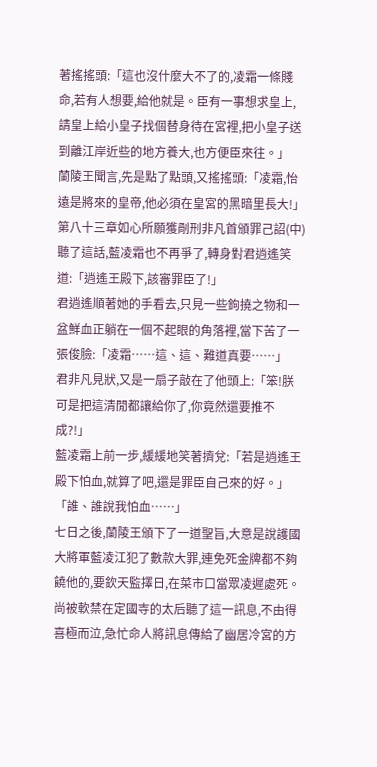著搖搖頭:「這也沒什麼大不了的,凌霜一條賤命,若有人想要,給他就是。臣有一事想求皇上,請皇上給小皇子找個替身待在宮裡,把小皇子送到離江岸近些的地方養大,也方便臣來往。」
蘭陵王聞言,先是點了點頭,又搖搖頭:「凌霜,怡遠是將來的皇帝,他必須在皇宮的黑暗里長大!」
第八十三章如心所願獲剮刑非凡首頒罪己詔(中)
聽了這話,藍凌霜也不再爭了,轉身對君逍遙笑道:「逍遙王殿下,該審罪臣了!」
君逍遙順著她的手看去,只見一些鉤撓之物和一盆鮮血正躺在一個不起眼的角落裡,當下苦了一張俊臉:「凌霜……這、這、難道真要……」
君非凡見狀,又是一扇子敲在了他頭上:「笨!朕可是把這清閒都讓給你了,你竟然還要推不成?!」
藍凌霜上前一步,緩緩地笑著擠兌:「若是逍遙王殿下怕血,就算了吧,還是罪臣自己來的好。」
「誰、誰說我怕血……」
七日之後,蘭陵王頒下了一道聖旨,大意是說護國大將軍藍凌江犯了數款大罪,連免死金牌都不夠饒他的,要欽天監擇日,在菜市口當眾凌遲處死。尚被軟禁在定國寺的太后聽了這一訊息,不由得喜極而泣,急忙命人將訊息傳給了幽居冷宮的方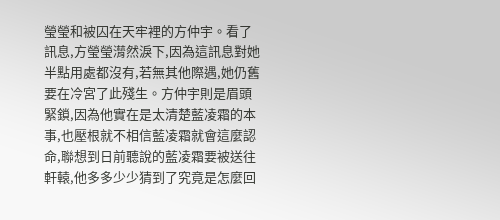瑩瑩和被囚在天牢裡的方仲宇。看了訊息,方瑩瑩潸然淚下,因為這訊息對她半點用處都沒有,若無其他際遇,她仍舊要在冷宮了此殘生。方仲宇則是眉頭緊鎖,因為他實在是太清楚藍凌霜的本事,也壓根就不相信藍凌霜就會這麼認命,聯想到日前聽說的藍凌霜要被送往軒轅,他多多少少猜到了究竟是怎麼回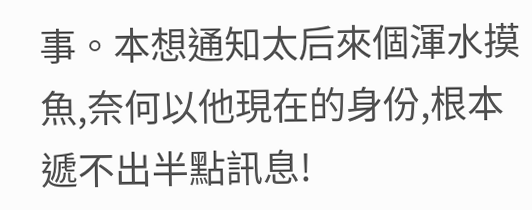事。本想通知太后來個渾水摸魚,奈何以他現在的身份,根本遞不出半點訊息!